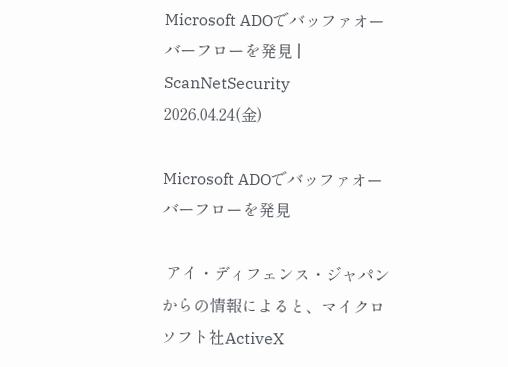Microsoft ADOでバッファオーバーフローを発見 | ScanNetSecurity
2026.04.24(金)

Microsoft ADOでバッファオーバーフローを発見

 アイ・ディフェンス・ジャパンからの情報によると、マイクロソフト社ActiveX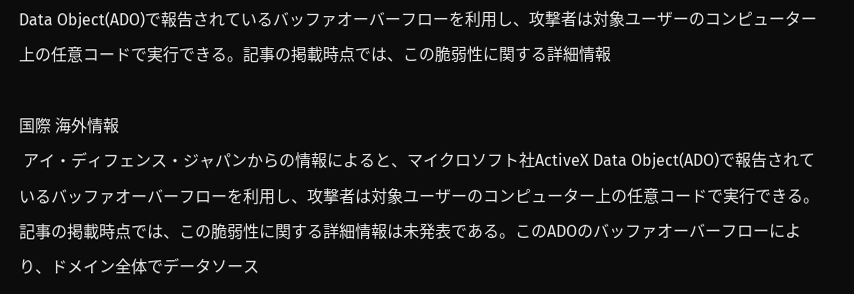Data Object(ADO)で報告されているバッファオーバーフローを利用し、攻撃者は対象ユーザーのコンピューター上の任意コードで実行できる。記事の掲載時点では、この脆弱性に関する詳細情報

国際 海外情報
 アイ・ディフェンス・ジャパンからの情報によると、マイクロソフト社ActiveX Data Object(ADO)で報告されているバッファオーバーフローを利用し、攻撃者は対象ユーザーのコンピューター上の任意コードで実行できる。記事の掲載時点では、この脆弱性に関する詳細情報は未発表である。このADOのバッファオーバーフローにより、ドメイン全体でデータソース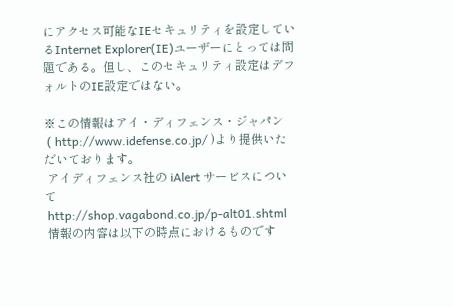にアクセス可能なIEセキュリティを設定しているInternet Explorer(IE)ユーザーにとっては問題である。但し、このセキュリティ設定はデフォルトのIE設定ではない。

※この情報はアイ・ディフェンス・ジャパン
 ( http://www.idefense.co.jp/ )より提供いただいております。
 アイディフェンス社の iAlert サービスについて
 http://shop.vagabond.co.jp/p-alt01.shtml
 情報の内容は以下の時点におけるものです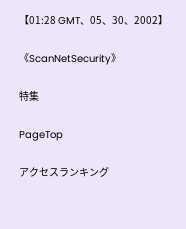【01:28 GMT、05、30、2002】

《ScanNetSecurity》

特集

PageTop

アクセスランキング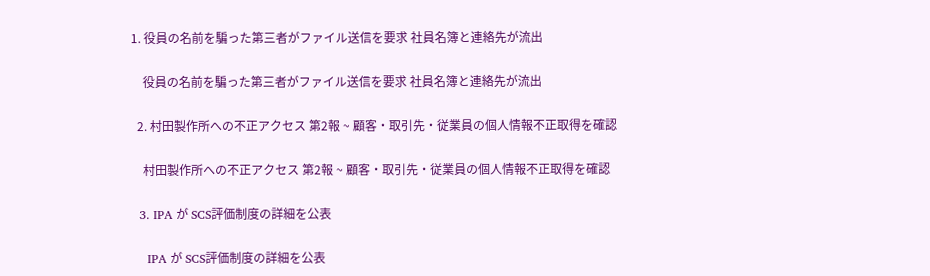1. 役員の名前を騙った第三者がファイル送信を要求 社員名簿と連絡先が流出

    役員の名前を騙った第三者がファイル送信を要求 社員名簿と連絡先が流出

  2. 村田製作所への不正アクセス 第2報 ~ 顧客・取引先・従業員の個人情報不正取得を確認

    村田製作所への不正アクセス 第2報 ~ 顧客・取引先・従業員の個人情報不正取得を確認

  3. IPA が SCS評価制度の詳細を公表

    IPA が SCS評価制度の詳細を公表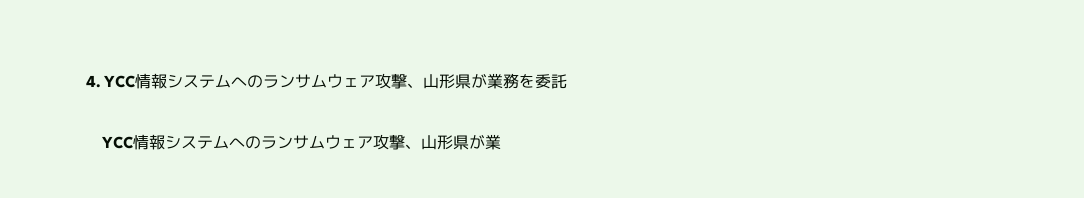4. YCC情報システムへのランサムウェア攻撃、山形県が業務を委託

    YCC情報システムへのランサムウェア攻撃、山形県が業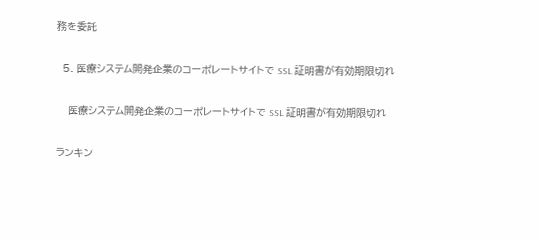務を委託

  5. 医療システム開発企業のコーポレートサイトで SSL 証明書が有効期限切れ

    医療システム開発企業のコーポレートサイトで SSL 証明書が有効期限切れ

ランキン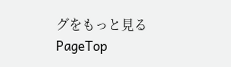グをもっと見る
PageTop